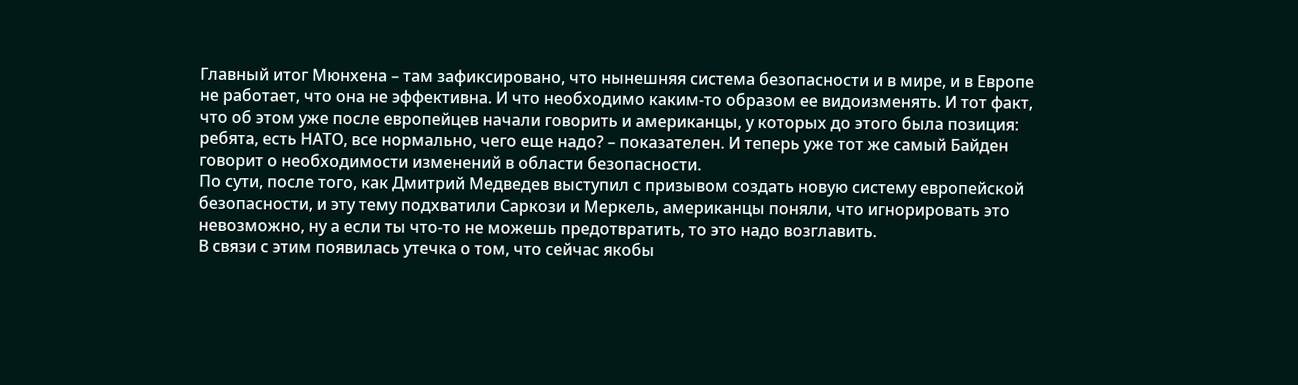Главный итог Мюнхена – там зафиксировано, что нынешняя система безопасности и в мире, и в Европе не работает, что она не эффективна. И что необходимо каким-то образом ее видоизменять. И тот факт, что об этом уже после европейцев начали говорить и американцы, у которых до этого была позиция: ребята, есть НАТО, все нормально, чего еще надо? – показателен. И теперь уже тот же самый Байден говорит о необходимости изменений в области безопасности.
По сути, после того, как Дмитрий Медведев выступил с призывом создать новую систему европейской безопасности, и эту тему подхватили Саркози и Меркель, американцы поняли, что игнорировать это невозможно, ну а если ты что-то не можешь предотвратить, то это надо возглавить.
В связи с этим появилась утечка о том, что сейчас якобы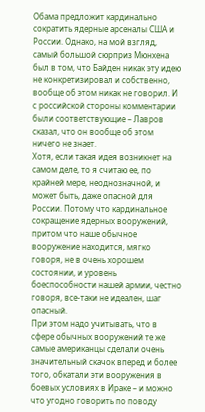Обама предложит кардинально сократить ядерные арсеналы США и России. Однако, на мой взгляд, самый большой сюрприз Мюнхена был в том, что Байден никак эту идею не конкретизировал и собственно, вообще об этом никак не говорил. И с российской стороны комментарии были соответствующие – Лавров сказал, что он вообще об этом ничего не знает.
Хотя, если такая идея возникнет на самом деле, то я считаю ее, по крайней мере, неоднозначной, и может быть, даже опасной для России. Потому что кардинальное сокращение ядерных вооружений, притом что наше обычное вооружение находится, мягко говоря, не в очень хорошем состоянии, и уровень боеспособности нашей армии, честно говоря, все-таки не идеален, шаг опасный.
При этом надо учитывать, что в сфере обычных вооружений те же самые американцы сделали очень значительный скачок вперед и более того, обкатали эти вооружения в боевых условиях в Ираке – и можно что угодно говорить по поводу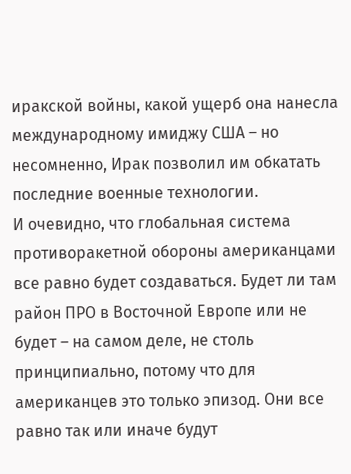иракской войны, какой ущерб она нанесла международному имиджу США – но несомненно, Ирак позволил им обкатать последние военные технологии.
И очевидно, что глобальная система противоракетной обороны американцами все равно будет создаваться. Будет ли там район ПРО в Восточной Европе или не будет – на самом деле, не столь принципиально, потому что для американцев это только эпизод. Они все равно так или иначе будут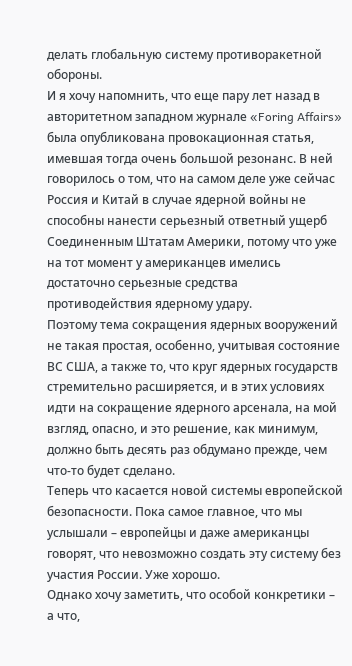делать глобальную систему противоракетной обороны.
И я хочу напомнить, что еще пару лет назад в авторитетном западном журнале «Foring Affairs» была опубликована провокационная статья, имевшая тогда очень большой резонанс. В ней говорилось о том, что на самом деле уже сейчас Россия и Китай в случае ядерной войны не способны нанести серьезный ответный ущерб Соединенным Штатам Америки, потому что уже на тот момент у американцев имелись достаточно серьезные средства противодействия ядерному удару.
Поэтому тема сокращения ядерных вооружений не такая простая, особенно, учитывая состояние ВС США, а также то, что круг ядерных государств стремительно расширяется, и в этих условиях идти на сокращение ядерного арсенала, на мой взгляд, опасно, и это решение, как минимум, должно быть десять раз обдумано прежде, чем что-то будет сделано.
Теперь что касается новой системы европейской безопасности. Пока самое главное, что мы услышали – европейцы и даже американцы говорят, что невозможно создать эту систему без участия России. Уже хорошо.
Однако хочу заметить, что особой конкретики – а что,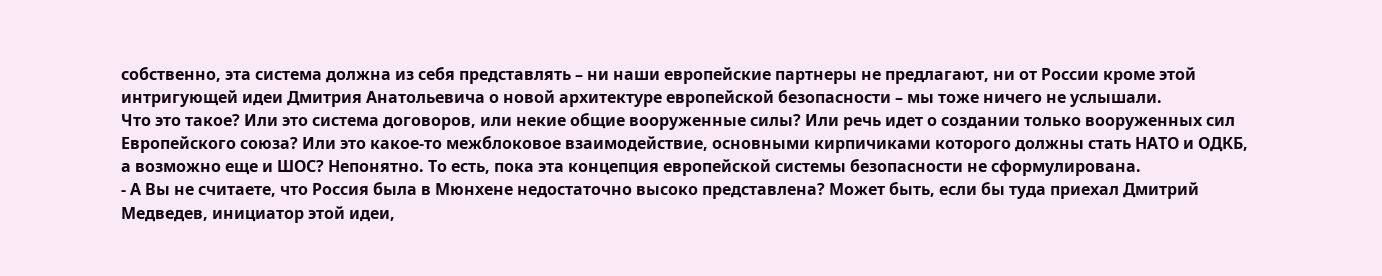собственно, эта система должна из себя представлять – ни наши европейские партнеры не предлагают, ни от России кроме этой интригующей идеи Дмитрия Анатольевича о новой архитектуре европейской безопасности – мы тоже ничего не услышали.
Что это такое? Или это система договоров, или некие общие вооруженные силы? Или речь идет о создании только вооруженных сил Европейского союза? Или это какое-то межблоковое взаимодействие, основными кирпичиками которого должны стать НАТО и ОДКБ, а возможно еще и ШОС? Непонятно. То есть, пока эта концепция европейской системы безопасности не сформулирована.
- А Вы не считаете, что Россия была в Мюнхене недостаточно высоко представлена? Может быть, если бы туда приехал Дмитрий Медведев, инициатор этой идеи,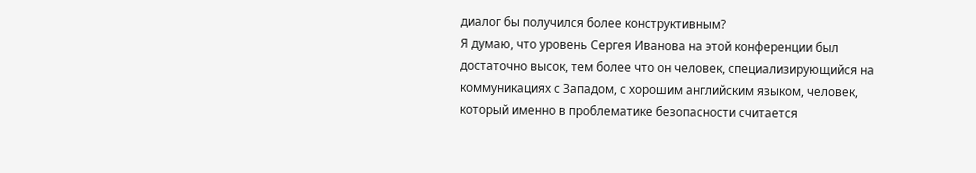диалог бы получился более конструктивным?
Я думаю, что уровень Сергея Иванова на этой конференции был достаточно высок, тем более что он человек, специализирующийся на коммуникациях с Западом, с хорошим английским языком, человек, который именно в проблематике безопасности считается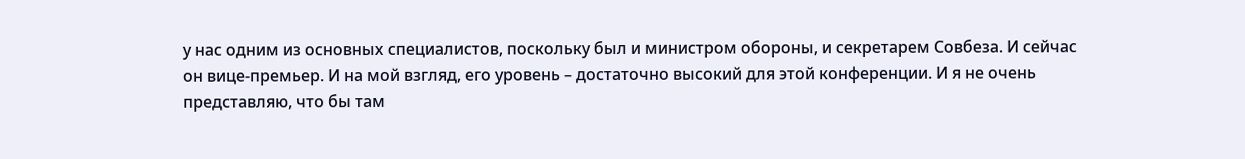у нас одним из основных специалистов, поскольку был и министром обороны, и секретарем Совбеза. И сейчас он вице-премьер. И на мой взгляд, его уровень – достаточно высокий для этой конференции. И я не очень представляю, что бы там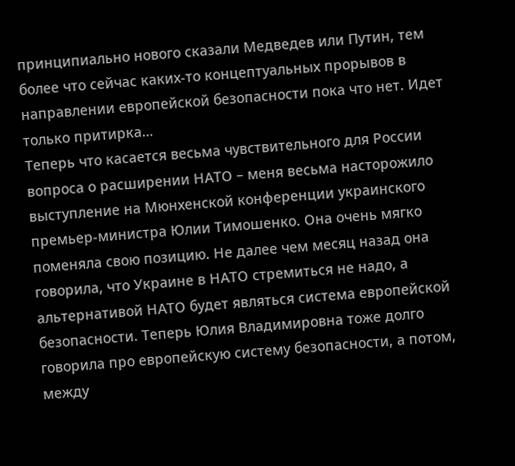принципиально нового сказали Медведев или Путин, тем более что сейчас каких-то концептуальных прорывов в направлении европейской безопасности пока что нет. Идет только притирка…
Теперь что касается весьма чувствительного для России вопроса о расширении НАТО – меня весьма насторожило выступление на Мюнхенской конференции украинского премьер-министра Юлии Тимошенко. Она очень мягко поменяла свою позицию. Не далее чем месяц назад она говорила, что Украине в НАТО стремиться не надо, а альтернативой НАТО будет являться система европейской безопасности. Теперь Юлия Владимировна тоже долго говорила про европейскую систему безопасности, а потом, между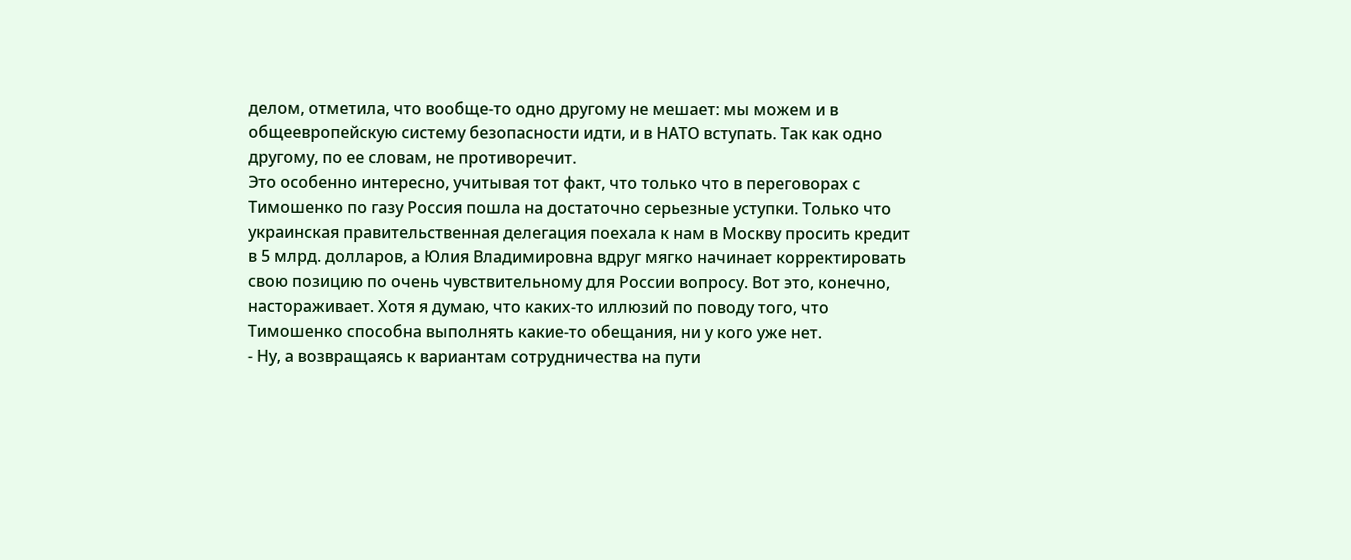делом, отметила, что вообще-то одно другому не мешает: мы можем и в общеевропейскую систему безопасности идти, и в НАТО вступать. Так как одно другому, по ее словам, не противоречит.
Это особенно интересно, учитывая тот факт, что только что в переговорах с Тимошенко по газу Россия пошла на достаточно серьезные уступки. Только что украинская правительственная делегация поехала к нам в Москву просить кредит в 5 млрд. долларов, а Юлия Владимировна вдруг мягко начинает корректировать свою позицию по очень чувствительному для России вопросу. Вот это, конечно, настораживает. Хотя я думаю, что каких-то иллюзий по поводу того, что Тимошенко способна выполнять какие-то обещания, ни у кого уже нет.
- Ну, а возвращаясь к вариантам сотрудничества на пути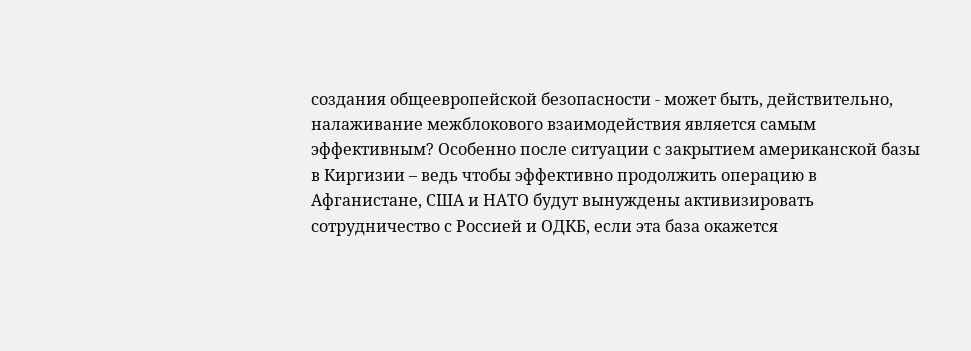создания общеевропейской безопасности - может быть, действительно, налаживание межблокового взаимодействия является самым эффективным? Особенно после ситуации с закрытием американской базы в Киргизии – ведь чтобы эффективно продолжить операцию в Афганистане, США и НАТО будут вынуждены активизировать сотрудничество с Россией и ОДКБ, если эта база окажется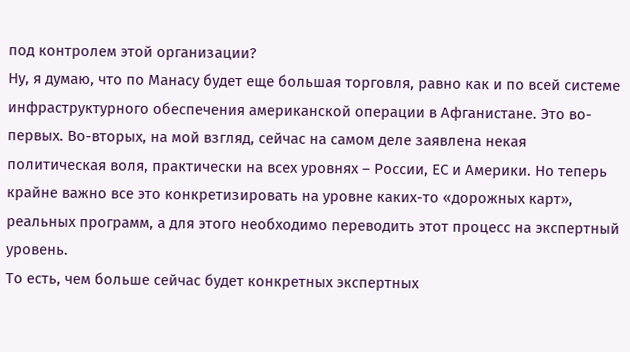под контролем этой организации?
Ну, я думаю, что по Манасу будет еще большая торговля, равно как и по всей системе инфраструктурного обеспечения американской операции в Афганистане. Это во-первых. Во-вторых, на мой взгляд, сейчас на самом деле заявлена некая политическая воля, практически на всех уровнях – России, ЕС и Америки. Но теперь крайне важно все это конкретизировать на уровне каких-то «дорожных карт», реальных программ, а для этого необходимо переводить этот процесс на экспертный уровень.
То есть, чем больше сейчас будет конкретных экспертных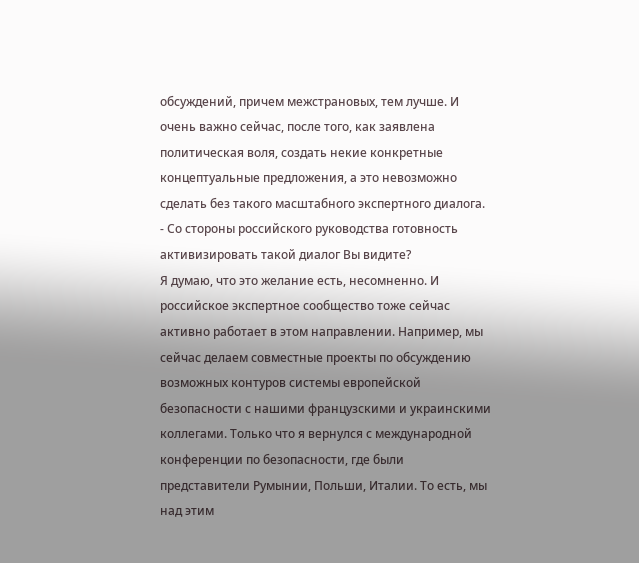обсуждений, причем межстрановых, тем лучше. И очень важно сейчас, после того, как заявлена политическая воля, создать некие конкретные концептуальные предложения, а это невозможно сделать без такого масштабного экспертного диалога.
- Со стороны российского руководства готовность активизировать такой диалог Вы видите?
Я думаю, что это желание есть, несомненно. И российское экспертное сообщество тоже сейчас активно работает в этом направлении. Например, мы сейчас делаем совместные проекты по обсуждению возможных контуров системы европейской безопасности с нашими французскими и украинскими коллегами. Только что я вернулся с международной конференции по безопасности, где были представители Румынии, Польши, Италии. То есть, мы над этим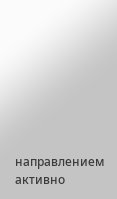направлением активно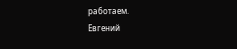работаем.
Евгений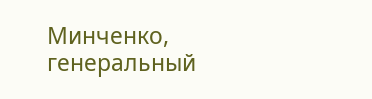Минченко, генеральный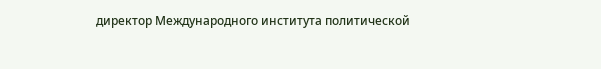директор Международного института политической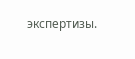экспертизы.